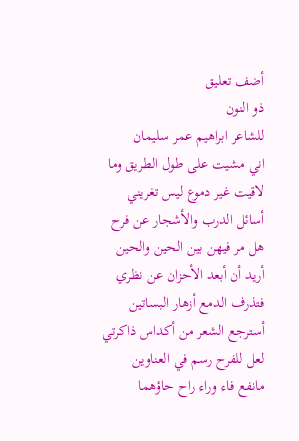أضف تعليق
ذو النون
للشاعر ابراهيم عمر سليمان
اني مشيت على طول الطريق وما
لاقيت غير دموع ليس تغريني
أسائل الدرب والأشجار عن فرح
هل مر فيهن بين الحين والحين
أريد أن أبعد الأحزان عن نظري
فتذرف الدمع أزهار البساتين
أسترجع الشعر من أكداس ذاكرتي
لعل للفرح رسم في العناوين
مانفع فاء وراء راح حاؤهما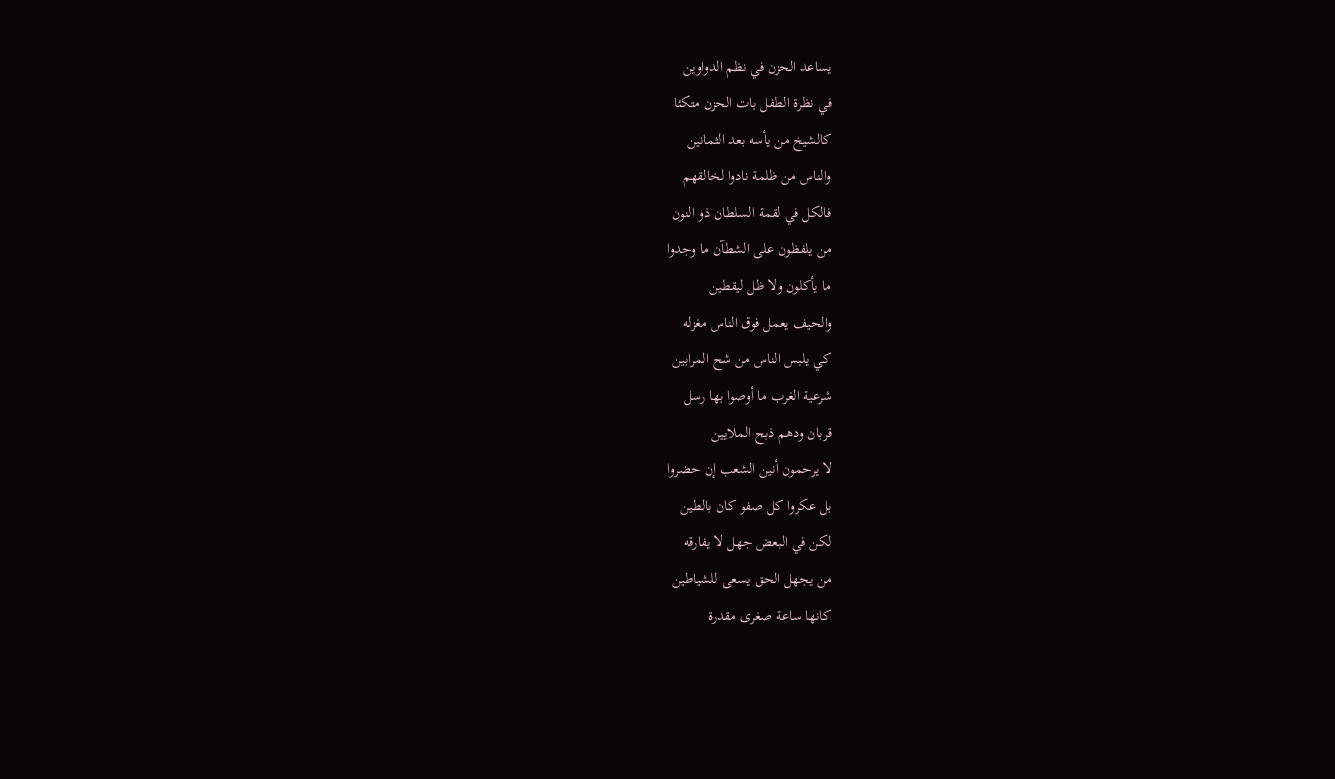يساعد الحزن في نظم الدواوين
في نظرة الطفل بات الحزن متكئا
كالشيخ من يأسه بعد الثمانين
والناس من ظلمة نادوا لخالقهم
فالكل في لقمة السلطان ذو النون
من يلفظون على الشطآن ما وجدوا
ما يأكلون ولا ظل ليقطين
والحيف يعمل فوق الناس مغزله
كي يلبس الناس من شح المرابين
شرعية الغرب ما أوصوا بها رسل
قربان ودهم ذبح الملايين
لا يرحمون أنين الشعب إن حضروا
بل عكروا كل صفو كان بالطين
لكن في البعض جهل لا يفارقه
من يجهل الحق يسعى للشياطين
كانها ساعة صغرى مقدرة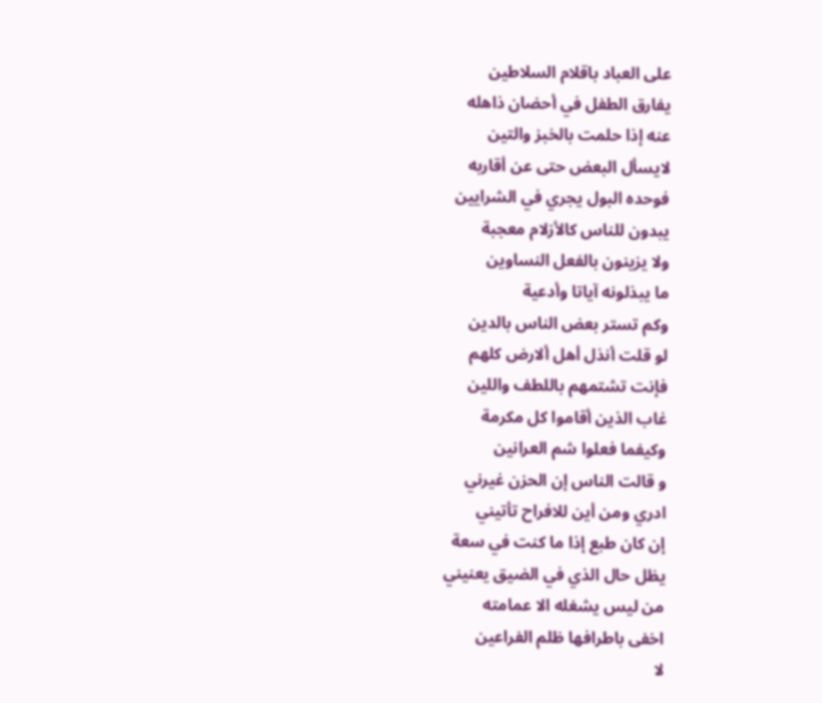على العباد باقلام السلاطين
يفارق الطفل في أحضان ذاهله
عنه إذا حلمت بالخبز والتين
لايسأل البعض حتى عن أقاربه
فوحده البول يجري في الشرايين
يبدون للناس كالأزلام معجبة
ولا يزينون بالفعل النساوين
ما يبذلونه آياتا وأدعية
وكم تستر بعض الناس بالدين
لو قلت أنذل أهل ألارض كلهم
فإنت تشتمهم باللطف واللين
غاب الذين أقاموا كل مكرمة
وكيفما فعلوا شم العرانين
و قالت الناس إن الحزن غيرني
ادري ومن أين للافراح تأتيني
إن كان طبع إذا ما كنت في سعة
يظل حال الذي في الضيق يعنيني
من ليس يشغله الا عمامته
اخفى باطرافها ظلم الفراعين
لا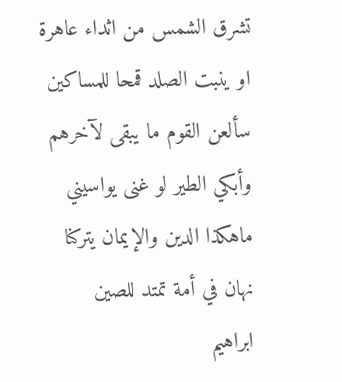تشرق الشمس من اثداء عاهرة
او ينبت الصلد قمحا للمساكين
سألعن القوم ما يبقى لآخرهم
وأبكي الطير لو غنى يواسيني
ماهكذا الدين والإيمان يتركنا
نهان في أمة تمتد للصين
ابراهيم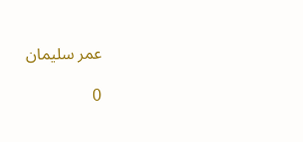عمر سليمان

0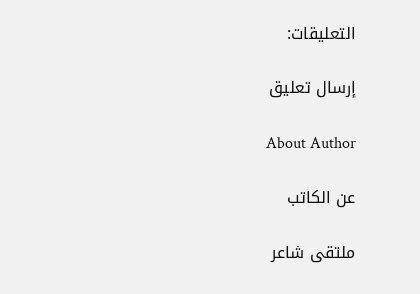التعليقات:

إرسال تعليق

About Author

عن الكاتب

ملتقى شاعر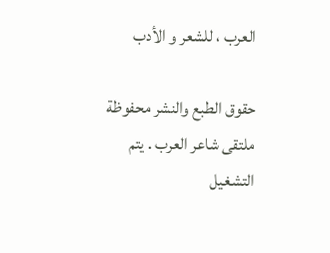العرب ، للشعر و الأدب

حقوق الطبع والنشر محفوظة ملتقى شاعر العرب . يتم التشغيل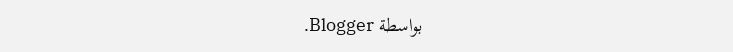بواسطة Blogger.